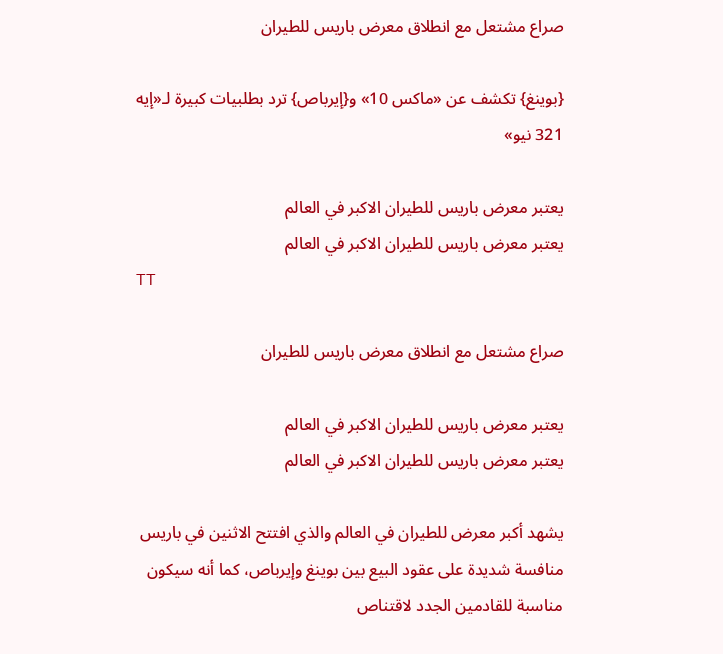صراع مشتعل مع انطلاق معرض باريس للطيران

{بوينغ} تكشف عن «ماكس 10» و{إيرباص} ترد بطلبيات كبيرة لـ«إيه 321 نيو»

يعتبر معرض باريس للطيران الاكبر في العالم
يعتبر معرض باريس للطيران الاكبر في العالم
TT

صراع مشتعل مع انطلاق معرض باريس للطيران

يعتبر معرض باريس للطيران الاكبر في العالم
يعتبر معرض باريس للطيران الاكبر في العالم

يشهد أكبر معرض للطيران في العالم والذي افتتح الاثنين في باريس منافسة شديدة على عقود البيع بين بوينغ وإيرباص، كما أنه سيكون مناسبة للقادمين الجدد لاقتناص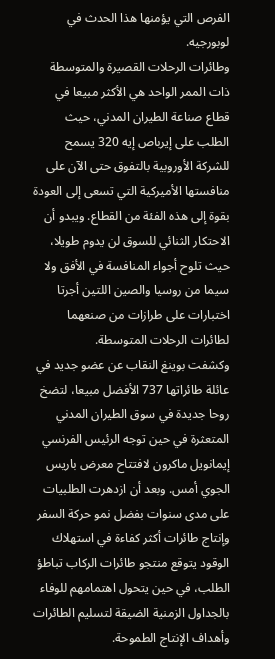الفرص التي يؤمنها هذا الحدث في لوبورجيه.
وطائرات الرحلات القصيرة والمتوسطة ذات الممر الواحد هي الأكثر مبيعا في قطاع صناعة الطيران المدني، حيث الطلب على إيرباص إيه 320 يسمح للشركة الأوروبية بالتفوق حتى الآن على منافستها الأميركية التي تسعى إلى العودة بقوة إلى هذه الفئة من القطاع. ويبدو أن الاحتكار الثنائي للسوق لن يدوم طويلا، حيث تلوح أجواء المنافسة في الأفق ولا سيما من روسيا والصين اللتين أجرتا اختبارات على طرازات من صنعهما لطائرات الرحلات المتوسطة.
وكشفت بوينغ النقاب عن عضو جديد في عائلة طائراتها 737 الأفضل مبيعا، لتضخ روحا جديدة في سوق الطيران المدني المتعثرة في حين توجه الرئيس الفرنسي إيمانويل ماكرون لافتتاح معرض باريس الجوي أمس. وبعد أن ازدهرت الطلبيات على مدى سنوات بفضل نمو حركة السفر وإنتاج طائرات أكثر كفاءة في استهلاك الوقود يتوقع منتجو طائرات الركاب تباطؤ الطلب، في حين يتحول اهتمامهم للوفاء بالجداول الزمنية الضيقة لتسليم الطائرات وأهداف الإنتاج الطموحة.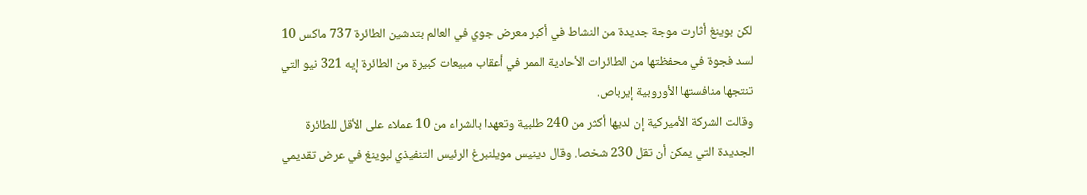لكن بوينغ أثارت موجة جديدة من النشاط في أكبر معرض جوي في العالم بتدشين الطائرة 737 ماكس 10 لسد فجوة في محفظتها من الطائرات الأحادية الممر في أعقاب مبيعات كبيرة من الطائرة إيه 321 نيو التي تنتجها منافستها الأوروبية إيرباص.
وقالت الشركة الأميركية إن لديها أكثر من 240 طلبية وتعهدا بالشراء من 10 عملاء على الأقل للطائرة الجديدة التي يمكن أن تقل 230 شخصا. وقال دينيس مويلنبرغ الرئيس التنفيذي لبوينغ في عرض تقديمي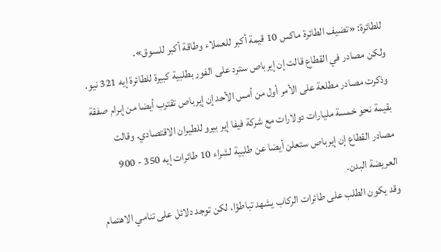للطائرة: «تضيف الطائرة ماكس 10 قيمة أكبر للعملاء وطاقة أكبر للسوق».
ولكن مصادر في القطاع قالت إن إيرباص سترد على الفور بطلبية كبيرة للطائرة إيه 321 نيو.
وذكرت مصادر مطلعة على الأمر أول من أمس الأحد إن إيرباص تقترب أيضا من إبرام صفقة بقيمة نحو خمسة مليارات دولارات مع شركة فيفا إير بيرو للطيران الاقتصادي. وقالت مصادر القطاع إن إيرباص ستعلن أيضا عن طلبية لشراء 10 طائرات إيه 350 - 900 العريضة البدن.
وقد يكون الطلب على طائرات الركاب يشهد تباطؤا، لكن توجد دلائل على تنامي الاهتمام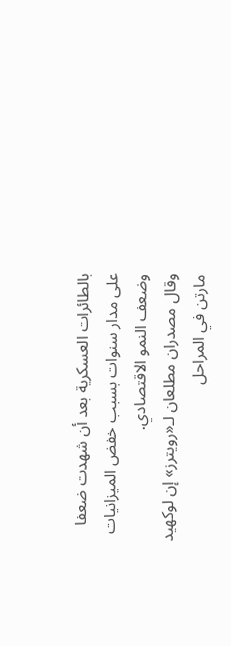بالطائرات العسكرية بعد أن شهدت ضعفا على مدار سنوات بسبب خفض الميزانيات وضعف النمو الاقتصادي.
وقال مصدران مطلعان لـ«رويترز» إن لوكهيد مارتن في المراحل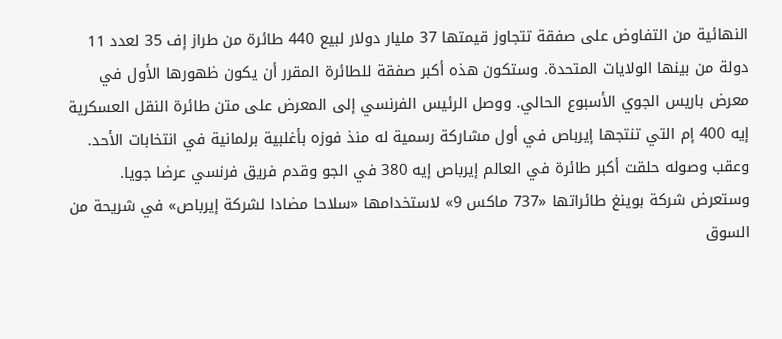النهائية من التفاوض على صفقة تتجاوز قيمتها 37 مليار دولار لبيع 440 طائرة من طراز إف 35 لعدد 11 دولة من بينها الولايات المتحدة. وستكون هذه أكبر صفقة للطائرة المقرر أن يكون ظهورها الأول في معرض باريس الجوي الأسبوع الحالي. ووصل الرئيس الفرنسي إلى المعرض على متن طائرة النقل العسكرية إيه 400 إم التي تنتجها إيرباص في أول مشاركة رسمية له منذ فوزه بأغلبية برلمانية في انتخابات الأحد.
وعقب وصوله حلقت أكبر طائرة في العالم إيرباص إيه 380 في الجو وقدم فريق فرنسي عرضا جويا.
وستعرض شركة بوينغ طائراتها «737 ماكس 9» لاستخدامها «سلاحا مضادا لشركة إيرباص» في شريحة من السوق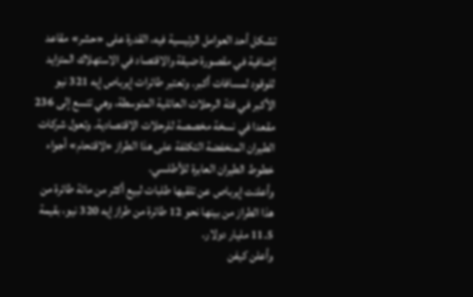تشكل أحد العوامل الرئيسية فيه، القدرة على «حشر» مقاعد إضافية في مقصورة ضيقة والاقتصاد في الاستهلاك المتزايد للوقود لمسافات أكبر. وتعتبر طائرات إيرباص إيه 321 نيو الأكبر في فئة الرحلات العائلية المتوسطة، وهي تتسع إلى 236 مقعدا في نسخة مخصصة للرحلات الاقتصادية. وتعول شركات الطيران المنخفضة التكلفة على هذا الطراز «لاقتحام» أجواء خطوط الطيران العابرة للأطلسي.
وأعلنت إيرباص عن تلقيها طلبات لبيع أكثر من مائة طائرة من هذا الطراز من بينها نحو 12 طائرة من طراز إيه 320 نيو، بقيمة 11.5 مليار دولار.
وأعلن كيفن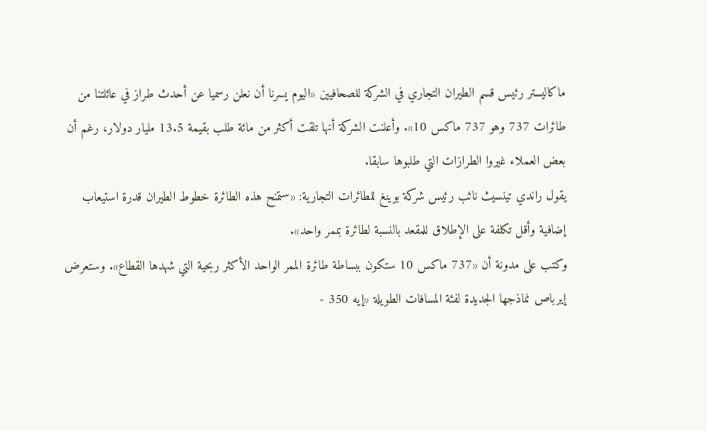ماكاليستر رئيس قسم الطيران التجاري في الشركة للصحافيين «اليوم يسرنا أن نعلن رسميا عن أحدث طراز في عائلتنا من طائرات 737 وهو 737 ماكس 10». وأعلنت الشركة أنها تلقت أكثر من مائة طلب بقيمة 13.5 مليار دولار، رغم أن بعض العملاء غيروا الطرازات التي طلبوها سابقا.
يقول راندي تينسيث نائب رئيس شركة بوينغ للطائرات التجارية: «ستمنح هذه الطائرة خطوط الطيران قدرة استيعاب إضافية وأقل تكلفة على الإطلاق للمقعد بالنسبة لطائرة بممر واحد».
وكتب على مدونة أن «737 ماكس 10 ستكون ببساطة طائرة الممر الواحد الأكثر ربحية التي شهدها القطاع». وستعرض إيرباص نماذجها الجديدة لفئة المسافات الطويلة «إيه 350 -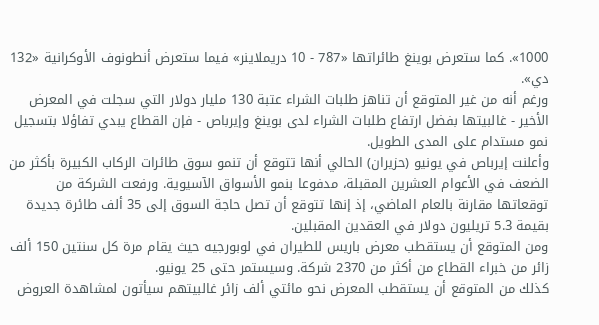1000». كما ستعرض بوينغ طائراتها «787 - 10 دريملاينر» فيما ستعرض أنطونوف الأوكرانية «132 دي».
ورغم أنه من غير المتوقع أن تناهز طلبات الشراء عتبة 130 مليار دولار التي سجلت في المعرض الأخير - غالبيتها بفضل ارتفاع طلبات الشراء لدى بوينغ وإيرباص - فإن القطاع يبدي تفاؤلا بتسجيل نمو مستدام على المدى الطويل.
وأعلنت إيرباص في يونيو (حزيران) الحالي أنها تتوقع أن تنمو سوق طائرات الركاب الكبيرة بأكثر من الضعف في الأعوام العشرين المقبلة، مدفوعا بنمو الأسواق الآسيوية. ورفعت الشركة من توقعاتها مقارنة بالعام الماضي، إذ إنها تتوقع أن تصل حاجة السوق إلى 35 ألف طائرة جديدة بقيمة 5.3 تريليون دولار في العقدين المقبلين.
ومن المتوقع أن يستقطب معرض باريس للطيران في لوبورجيه حيث يقام مرة كل سنتين 150 ألف زائر من خبراء القطاع من أكثر من 2370 شركة. وسيستمر حتى 25 يونيو.
كذلك من المتوقع أن يستقطب المعرض نحو مائتي ألف زائر غالبيتهم سيأتون لمشاهدة العروض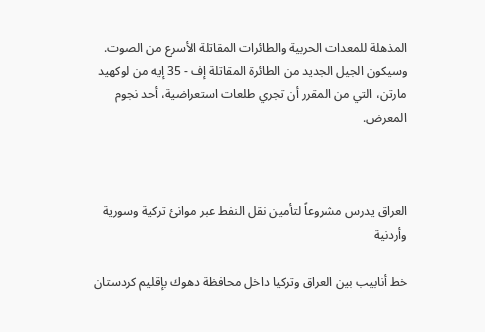المذهلة للمعدات الحربية والطائرات المقاتلة الأسرع من الصوت.
وسيكون الجيل الجديد من الطائرة المقاتلة إف - 35 إيه من لوكهيد مارتن، التي من المقرر أن تجري طلعات استعراضية، أحد نجوم المعرض.



العراق يدرس مشروعاً لتأمين نقل النفط عبر موانئ تركية وسورية وأردنية

خط أنابيب بين العراق وتركيا داخل محافظة دهوك بإقليم كردستان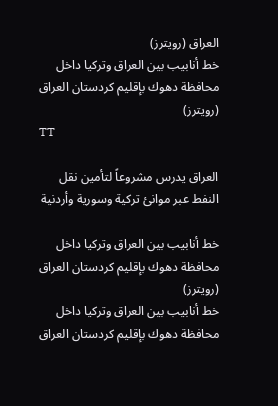العراق (رويترز)
خط أنابيب بين العراق وتركيا داخل محافظة دهوك بإقليم كردستان العراق (رويترز)
TT

العراق يدرس مشروعاً لتأمين نقل النفط عبر موانئ تركية وسورية وأردنية

خط أنابيب بين العراق وتركيا داخل محافظة دهوك بإقليم كردستان العراق (رويترز)
خط أنابيب بين العراق وتركيا داخل محافظة دهوك بإقليم كردستان العراق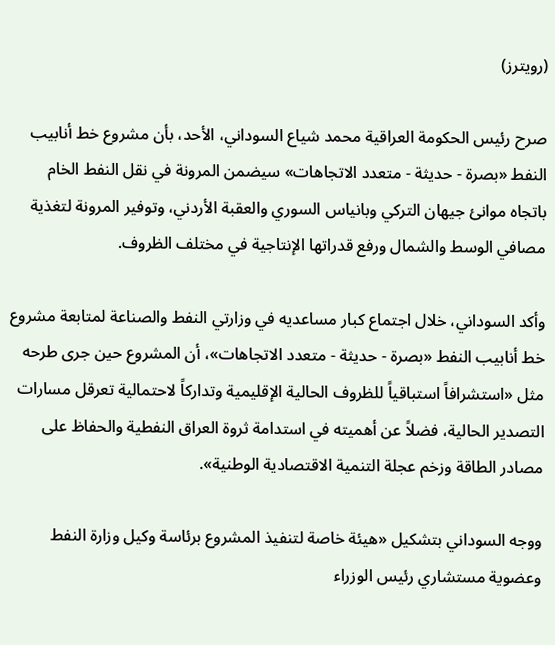(رويترز)

صرح رئيس الحكومة العراقية محمد شياع السوداني، الأحد، بأن مشروع خط أنابيب النفط «بصرة - حديثة - متعدد الاتجاهات» سيضمن المرونة في نقل النفط الخام باتجاه موانئ جيهان التركي وبانياس السوري والعقبة الأردني، وتوفير المرونة لتغذية مصافي الوسط والشمال ورفع قدراتها الإنتاجية في مختلف الظروف.

وأكد السوداني، خلال اجتماع كبار مساعديه في وزارتي النفط والصناعة لمتابعة مشروع خط أنابيب النفط «بصرة - حديثة - متعدد الاتجاهات»، أن المشروع حين جرى طرحه مثل «استشرافاً استباقياً للظروف الحالية الإقليمية وتداركاً لاحتمالية تعرقل مسارات التصدير الحالية، فضلاً عن أهميته في استدامة ثروة العراق النفطية والحفاظ على مصادر الطاقة وزخم عجلة التنمية الاقتصادية الوطنية».

ووجه السوداني بتشكيل «هيئة خاصة لتنفيذ المشروع برئاسة وكيل وزارة النفط وعضوية مستشاري رئيس الوزراء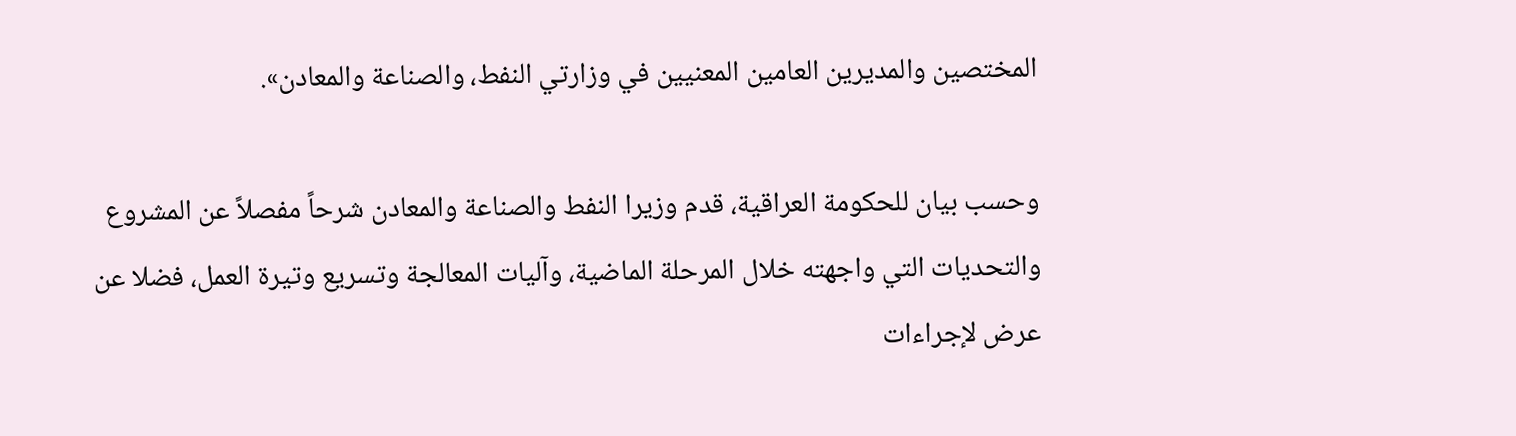المختصين والمديرين العامين المعنيين في وزارتي النفط، والصناعة والمعادن».

وحسب بيان للحكومة العراقية، قدم وزيرا النفط والصناعة والمعادن شرحاً مفصلاً عن المشروع والتحديات التي واجهته خلال المرحلة الماضية، وآليات المعالجة وتسريع وتيرة العمل، فضلا عن عرض لإجراءات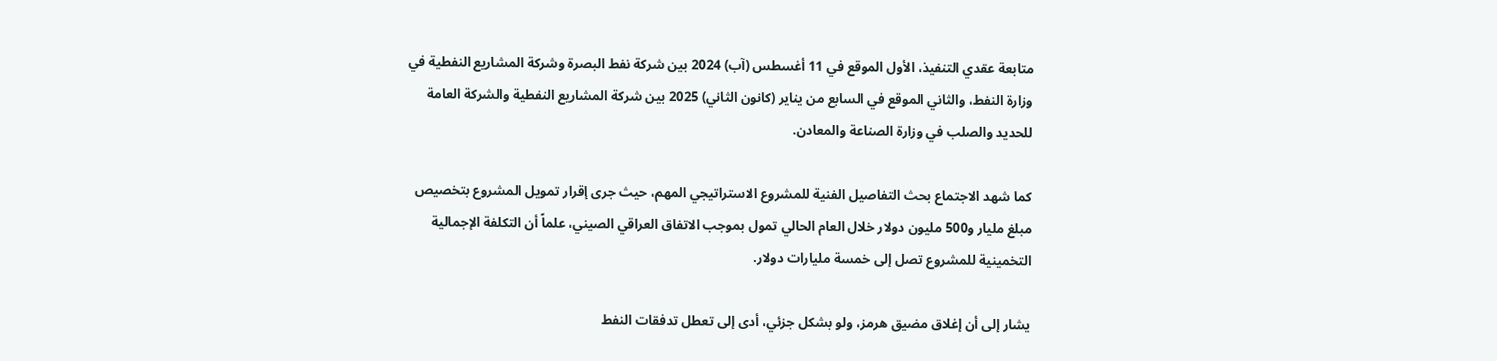متابعة عقدي التنفيذ، الأول الموقع في 11 أغسطس (آب) 2024 بين شركة نفط البصرة وشركة المشاريع النفطية في وزارة النفط، والثاني الموقع في السابع من يناير (كانون الثاني) 2025 بين شركة المشاريع النفطية والشركة العامة للحديد والصلب في وزارة الصناعة والمعادن.

كما شهد الاجتماع بحث التفاصيل الفنية للمشروع الاستراتيجي المهم، حيث جرى إقرار تمويل المشروع بتخصيص مبلغ مليار و500 مليون دولار خلال العام الحالي تمول بموجب الاتفاق العراقي الصيني، علماً أن التكلفة الإجمالية التخمينية للمشروع تصل إلى خمسة مليارات دولار.

يشار إلى أن إغلاق مضيق هرمز، ولو بشكل جزئي، أدى إلى تعطل تدفقات النفط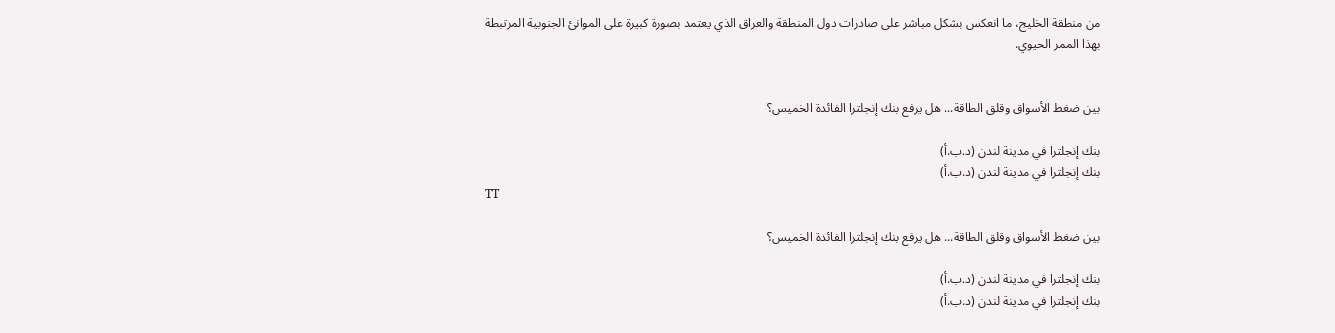من منطقة الخليج، ما انعكس بشكل مباشر على صادرات دول المنطقة والعراق الذي يعتمد بصورة كبيرة على الموانئ الجنوبية المرتبطة بهذا الممر الحيوي.


بين ضغط الأسواق وقلق الطاقة... هل يرفع بنك إنجلترا الفائدة الخميس؟

بنك إنجلترا في مدينة لندن (د.ب.أ)
بنك إنجلترا في مدينة لندن (د.ب.أ)
TT

بين ضغط الأسواق وقلق الطاقة... هل يرفع بنك إنجلترا الفائدة الخميس؟

بنك إنجلترا في مدينة لندن (د.ب.أ)
بنك إنجلترا في مدينة لندن (د.ب.أ)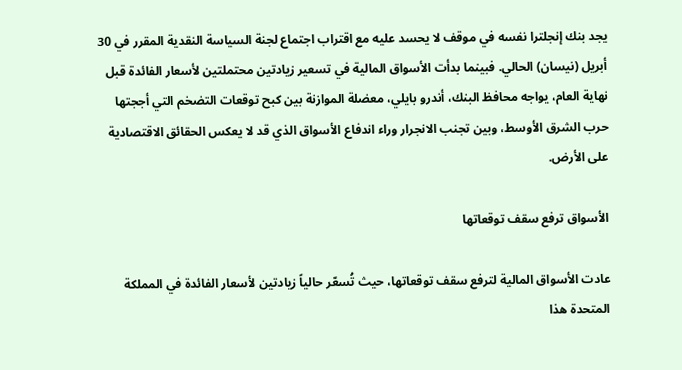يجد بنك إنجلترا نفسه في موقف لا يحسد عليه مع اقتراب اجتماع لجنة السياسة النقدية المقرر في 30 أبريل (نيسان) الحالي. فبينما بدأت الأسواق المالية في تسعير زيادتين محتملتين لأسعار الفائدة قبل نهاية العام، يواجه محافظ البنك، أندرو بايلي، معضلة الموازنة بين كبح توقعات التضخم التي أججتها حرب الشرق الأوسط، وبين تجنب الانجرار وراء اندفاع الأسواق الذي قد لا يعكس الحقائق الاقتصادية على الأرض.

الأسواق ترفع سقف توقعاتها

عادت الأسواق المالية لترفع سقف توقعاتها، حيث تُسعّر حالياً زيادتين لأسعار الفائدة في المملكة المتحدة هذا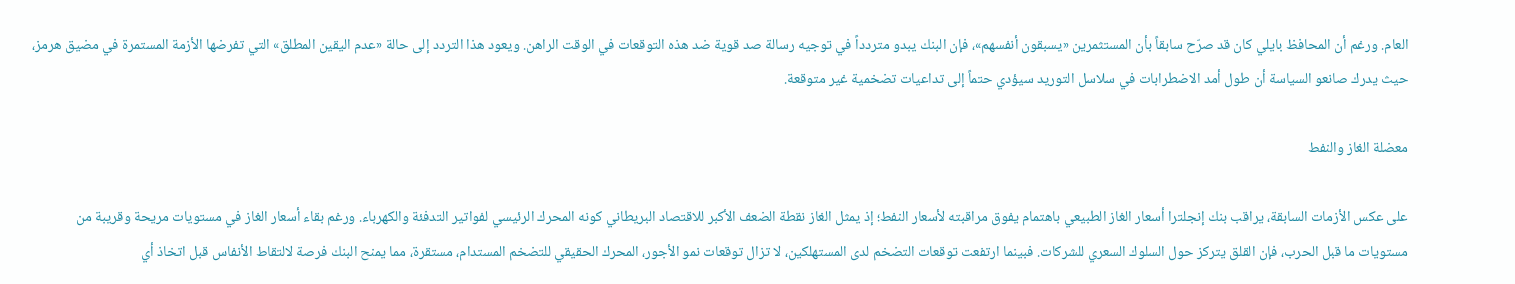العام. ورغم أن المحافظ بايلي كان قد صرّح سابقاً بأن المستثمرين «يسبقون أنفسهم»، فإن البنك يبدو متردداً في توجيه رسالة صد قوية ضد هذه التوقعات في الوقت الراهن. ويعود هذا التردد إلى حالة «عدم اليقين المطلق» التي تفرضها الأزمة المستمرة في مضيق هرمز، حيث يدرك صانعو السياسة أن طول أمد الاضطرابات في سلاسل التوريد سيؤدي حتماً إلى تداعيات تضخمية غير متوقعة.

معضلة الغاز والنفط

على عكس الأزمات السابقة، يراقب بنك إنجلترا أسعار الغاز الطبيعي باهتمام يفوق مراقبته لأسعار النفط؛ إذ يمثل الغاز نقطة الضعف الأكبر للاقتصاد البريطاني كونه المحرك الرئيسي لفواتير التدفئة والكهرباء. ورغم بقاء أسعار الغاز في مستويات مريحة وقريبة من مستويات ما قبل الحرب، فإن القلق يتركز حول السلوك السعري للشركات. فبينما ارتفعت توقعات التضخم لدى المستهلكين، لا تزال توقعات نمو الأجور، المحرك الحقيقي للتضخم المستدام، مستقرة، مما يمنح البنك فرصة لالتقاط الأنفاس قبل اتخاذ أي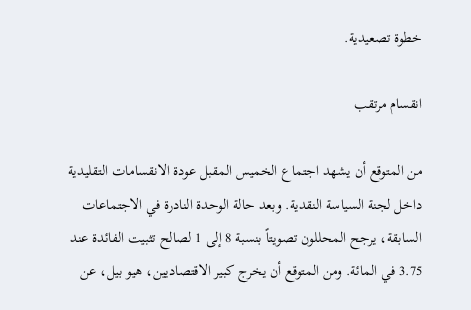خطوة تصعيدية.

انقسام مرتقب

من المتوقع أن يشهد اجتماع الخميس المقبل عودة الانقسامات التقليدية داخل لجنة السياسة النقدية. وبعد حالة الوحدة النادرة في الاجتماعات السابقة، يرجح المحللون تصويتاً بنسبة 8 إلى 1 لصالح تثبيت الفائدة عند 3.75 في المائة. ومن المتوقع أن يخرج كبير الاقتصاديين، هيو بيل، عن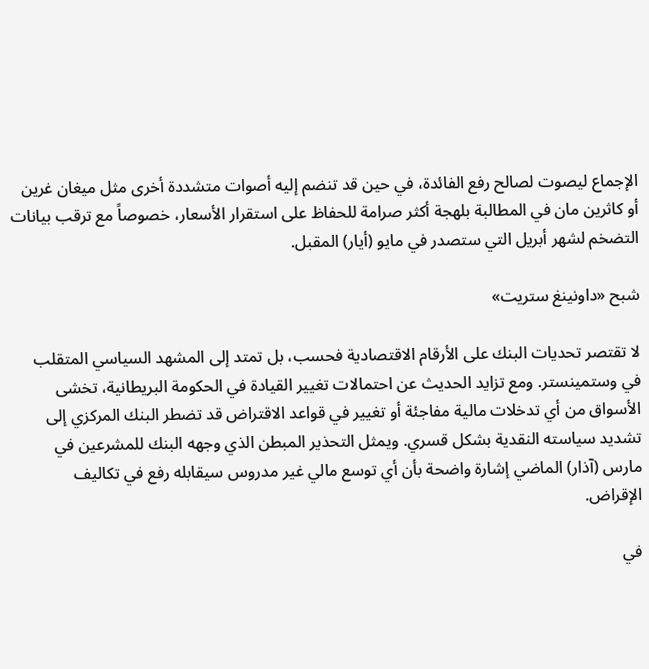الإجماع ليصوت لصالح رفع الفائدة، في حين قد تنضم إليه أصوات متشددة أخرى مثل ميغان غرين أو كاثرين مان في المطالبة بلهجة أكثر صرامة للحفاظ على استقرار الأسعار، خصوصاً مع ترقب بيانات التضخم لشهر أبريل التي ستصدر في مايو (أيار) المقبل.

شبح «داونينغ ستريت»

لا تقتصر تحديات البنك على الأرقام الاقتصادية فحسب، بل تمتد إلى المشهد السياسي المتقلب في وستمينستر. ومع تزايد الحديث عن احتمالات تغيير القيادة في الحكومة البريطانية، تخشى الأسواق من أي تدخلات مالية مفاجئة أو تغيير في قواعد الاقتراض قد تضطر البنك المركزي إلى تشديد سياسته النقدية بشكل قسري. ويمثل التحذير المبطن الذي وجهه البنك للمشرعين في مارس (آذار) الماضي إشارة واضحة بأن أي توسع مالي غير مدروس سيقابله رفع في تكاليف الإقراض.

في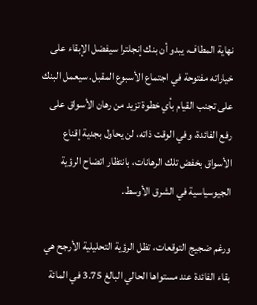نهاية المطاف، يبدو أن بنك إنجلترا سيفضل الإبقاء على خياراته مفتوحة في اجتماع الأسبوع المقبل. سيعمل البنك على تجنب القيام بأي خطوة تزيد من رهان الأسواق على رفع الفائدة، وفي الوقت ذاته، لن يحاول بجدية إقناع الأسواق بخفض تلك الرهانات، بانتظار اتضاح الرؤية الجيوسياسية في الشرق الأوسط.

ورغم ضجيج التوقعات، تظل الرؤية التحليلية الأرجح هي بقاء الفائدة عند مستواها الحالي البالغ 3.75 في المائة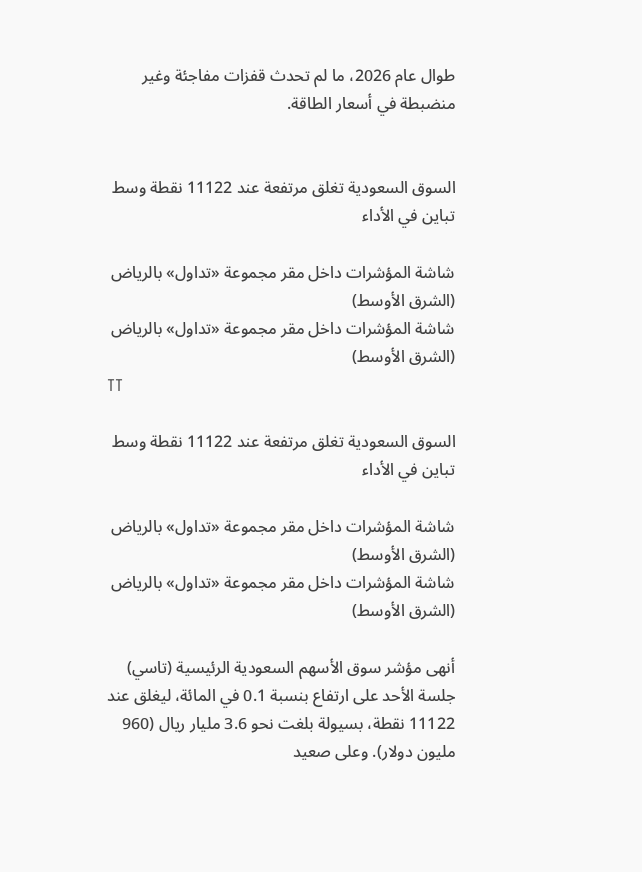طوال عام 2026، ما لم تحدث قفزات مفاجئة وغير منضبطة في أسعار الطاقة.


السوق السعودية تغلق مرتفعة عند 11122 نقطة وسط تباين في الأداء

شاشة المؤشرات داخل مقر مجموعة «تداول» بالرياض (الشرق الأوسط)
شاشة المؤشرات داخل مقر مجموعة «تداول» بالرياض (الشرق الأوسط)
TT

السوق السعودية تغلق مرتفعة عند 11122 نقطة وسط تباين في الأداء

شاشة المؤشرات داخل مقر مجموعة «تداول» بالرياض (الشرق الأوسط)
شاشة المؤشرات داخل مقر مجموعة «تداول» بالرياض (الشرق الأوسط)

أنهى مؤشر سوق الأسهم السعودية الرئيسية (تاسي) جلسة الأحد على ارتفاع بنسبة 0.1 في المائة، ليغلق عند 11122 نقطة، بسيولة بلغت نحو 3.6 مليار ريال (960 مليون دولار). وعلى صعيد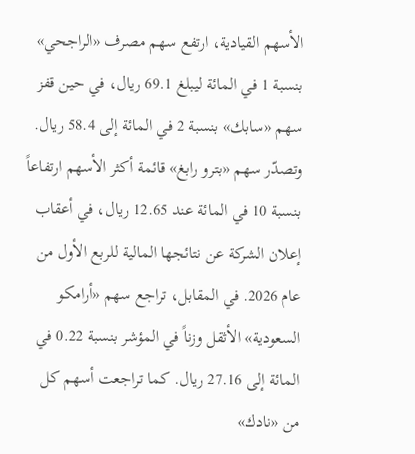الأسهم القيادية، ارتفع سهم مصرف «الراجحي» بنسبة 1 في المائة ليبلغ 69.1 ريال، في حين قفز سهم «سابك» بنسبة 2 في المائة إلى 58.4 ريال. وتصدّر سهم «بترو رابغ» قائمة أكثر الأسهم ارتفاعاً بنسبة 10 في المائة عند 12.65 ريال، في أعقاب إعلان الشركة عن نتائجها المالية للربع الأول من عام 2026. في المقابل، تراجع سهم «أرامكو السعودية» الأثقل وزناً في المؤشر بنسبة 0.22 في المائة إلى 27.16 ريال. كما تراجعت أسهم كل من «نادك»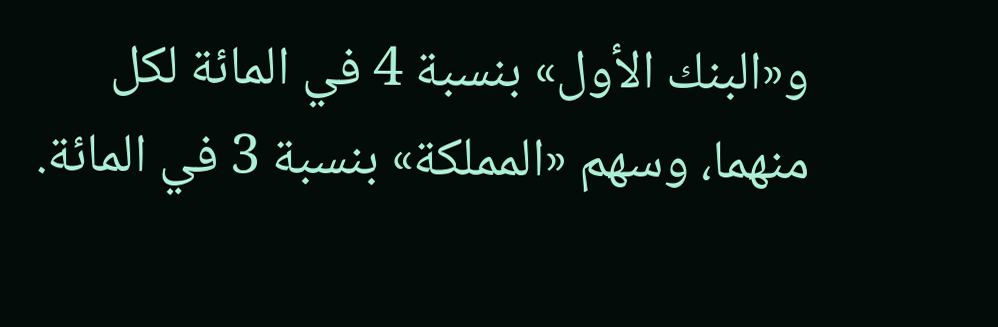و«البنك الأول» بنسبة 4 في المائة لكل منهما، وسهم «المملكة» بنسبة 3 في المائة.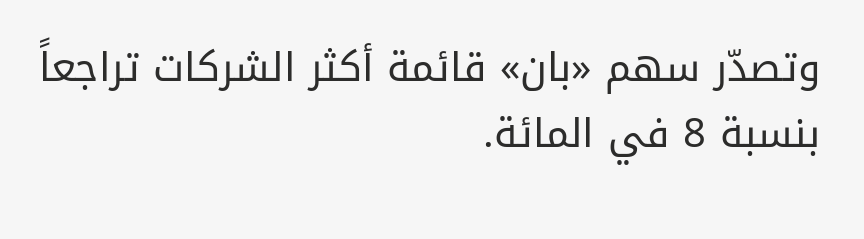وتصدّر سهم «بان» قائمة أكثر الشركات تراجعاً بنسبة 8 في المائة.